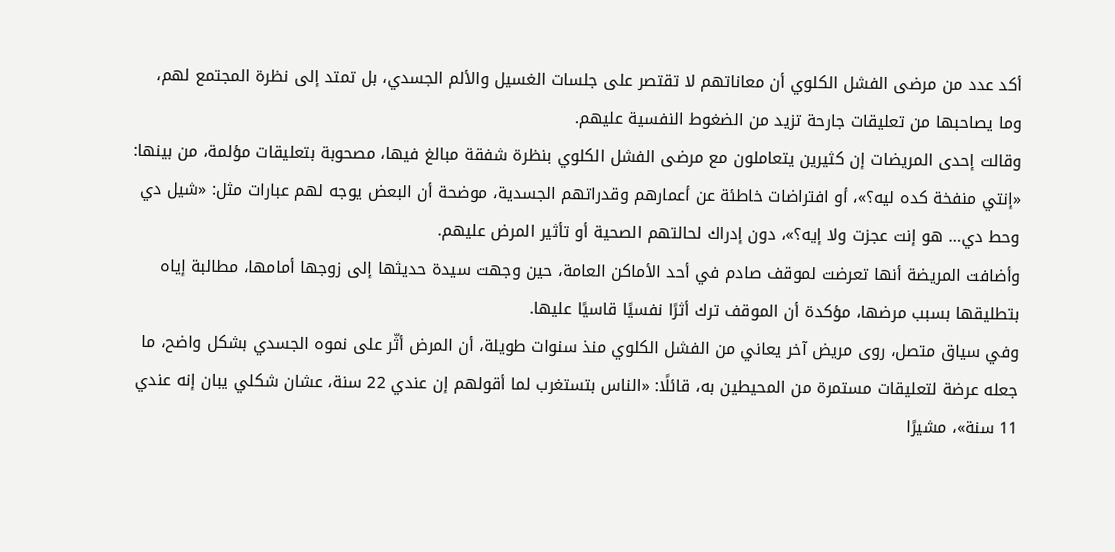أكد عدد من مرضى الفشل الكلوي أن معاناتهم لا تقتصر على جلسات الغسيل والألم الجسدي، بل تمتد إلى نظرة المجتمع لهم، وما يصاحبها من تعليقات جارحة تزيد من الضغوط النفسية عليهم.
وقالت إحدى المريضات إن كثيرين يتعاملون مع مرضى الفشل الكلوي بنظرة شفقة مبالغ فيها، مصحوبة بتعليقات مؤلمة، من بينها: «إنتي منفخة كده ليه؟»، أو افتراضات خاطئة عن أعمارهم وقدراتهم الجسدية، موضحة أن البعض يوجه لهم عبارات مثل: «شيل دي وحط دي… هو إنت عجزت ولا إيه؟»، دون إدراك لحالتهم الصحية أو تأثير المرض عليهم.
وأضافت المريضة أنها تعرضت لموقف صادم في أحد الأماكن العامة، حين وجهت سيدة حديثها إلى زوجها أمامها، مطالبة إياه بتطليقها بسبب مرضها، مؤكدة أن الموقف ترك أثرًا نفسيًا قاسيًا عليها.
وفي سياق متصل، روى مريض آخر يعاني من الفشل الكلوي منذ سنوات طويلة، أن المرض أثّر على نموه الجسدي بشكل واضح، ما جعله عرضة لتعليقات مستمرة من المحيطين به، قائلًا: «الناس بتستغرب لما أقولهم إن عندي 22 سنة، عشان شكلي يبان إنه عندي 11 سنة»، مشيرًا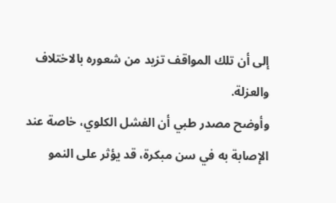إلى أن تلك المواقف تزيد من شعوره بالاختلاف والعزلة.
وأوضح مصدر طبي أن الفشل الكلوي، خاصة عند الإصابة به في سن مبكرة، قد يؤثر على النمو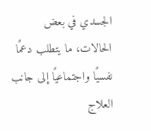الجسدي في بعض الحالات، ما يتطلب دعمًا نفسيًا واجتماعيًا إلى جانب العلاج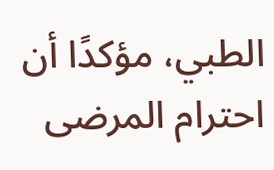الطبي، مؤكدًا أن احترام المرضى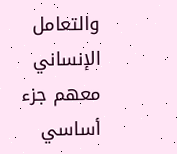والتعامل الإنساني معهم جزء أساسي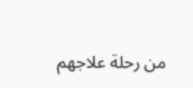من رحلة علاجهم